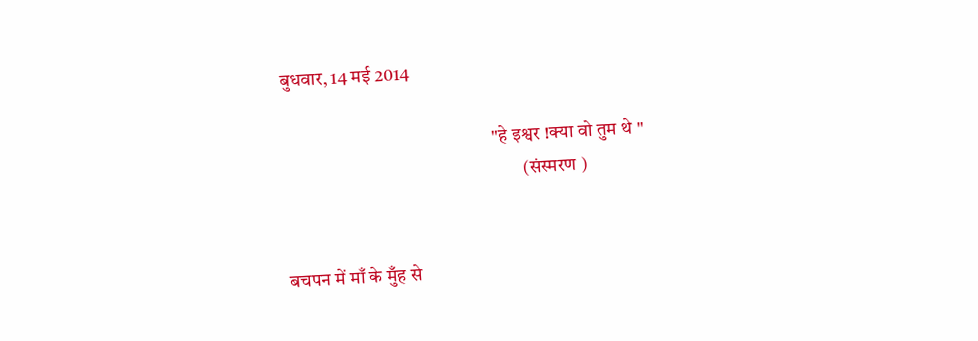बुधवार, 14 मई 2014

                                                        "हे इश्वर !क्या वो तुम थे "
                                                                (संस्मरण )


बचपन में माँ के मुँह से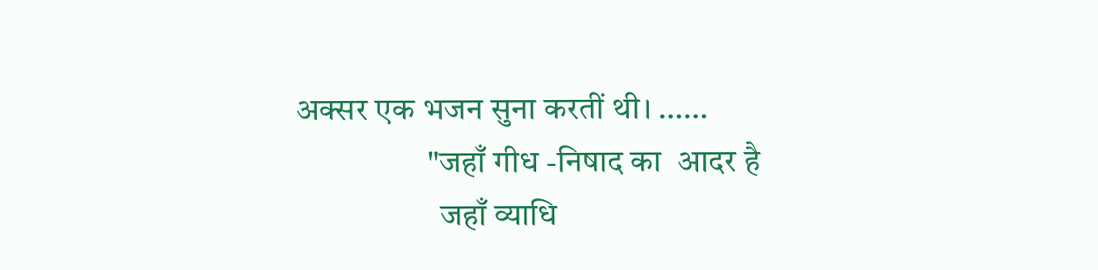अक्सर एक भजन सुना करतीं थी। ……
                    "जहाँ गीध -निषाद का  आदर है
                      जहाँ व्याधि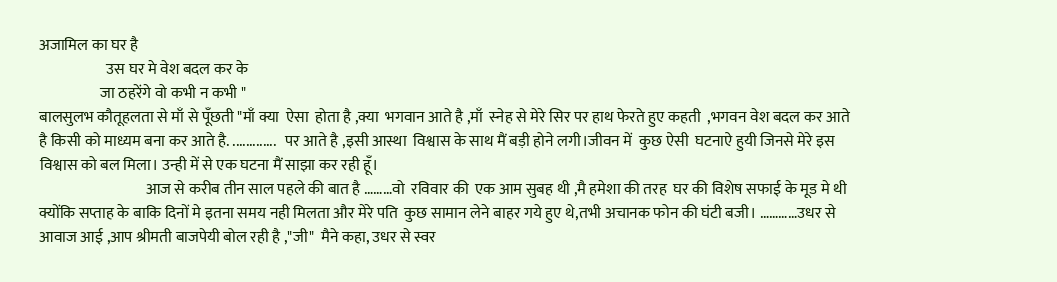अजामिल का घर है
                      उस घर मे वेश बदल कर के
                    जा ठहरेंगे वो कभी न कभी "
बालसुलभ कौतूहलता से माँ से पूँछती "माँ क्या  ऐसा  होता है ,क्या  भगवान आते है ,माँ  स्नेह से मेरे सिर पर हाथ फेरते हुए कहती  ,भगवन वेश बदल कर आते है किसी को माध्यम बना कर आते है. .............   पर आते है ,इसी आस्था  विश्वास के साथ मैं बड़ी होने लगी।जीवन में  कुछ ऐसी  घटनाऐ हुयी जिनसे मेरे इस विश्वास को बल मिला। उन्ही में से एक घटना मैं साझा कर रही हूँ।
                                   आज से करीब तीन साल पहले की बात है ………वो  रविवार की  एक आम सुबह थी ,मै हमेशा की तरह  घर की विशेष सफाई के मूड मे थी क्योंकि सप्ताह के बाकि दिनों मे इतना समय नही मिलता और मेरे पति  कुछ सामान लेने बाहर गये हुए थे,तभी अचानक फोन की घंटी बजी। …………उधर से आवाज आई ,आप श्रीमती बाजपेयी बोल रही है ,"जी"  मैने कहा, उधर से स्वर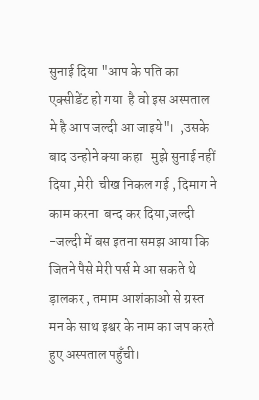सुनाई दिया "आप के पति का एक्सीडेंट हो गया  है वो इस अस्पताल मे है आप जल्दी आ जाइये"।  ,उसके  बाद उन्होने क्या कहा   मुझे सुनाई नहीं  दिया ,मेरी  चीख निकल गई , दिमाग ने काम करना  बन्द कर दिया,जल्दी -जल्दी में बस इतना समझ आया कि जितने पैसे मेरी पर्स मे आ सकते थे ड़ालकर , तमाम आशंकाओ से ग्रस्त मन के साथ इश्वर के नाम का जप करते हुए अस्पताल पहुँची।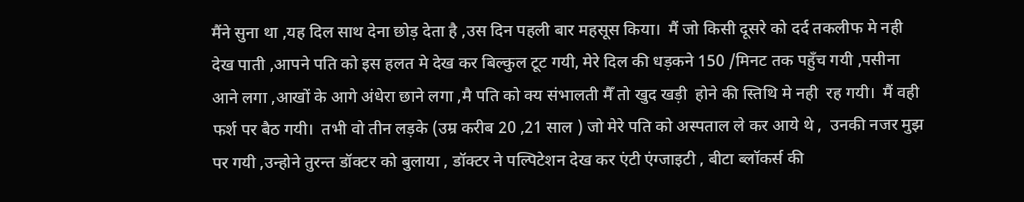मैंने सुना था ,यह दिल साथ देना छोड़ देता है ,उस दिन पहली बार महसूस किया।  मैं जो किसी दूसरे को दर्द तकलीफ मे नही  देख पाती ,आपने पति को इस हलत मे देख कर बिल्कुल टूट गयी, मेरे दिल की धड़कने 150 /मिनट तक पहुँच गयी ,पसीना आने लगा ,आखों के आगे अंधेरा छाने लगा ,मै पति को क्य संभालती मैँ तो खुद खड़ी  होने की स्तिथि मे नही  रह गयी।  मैं वही फर्श पर बैठ गयी।  तभी वो तीन लड़के (उम्र करीब 20 ,21 साल ) जो मेरे पति को अस्पताल ले कर आये थे ,  उनकी नजर मुझ पर गयी ,उन्होने तुरन्त डॉक्टर को बुलाया , डॉक्टर ने पल्पिटेशन देख कर एंटी एंग्जाइटी , बीटा ब्लॉकर्स की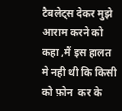टैबलेट्स देकर मुझे आराम करने को कहा ,मैं इस हालत मे नही थी कि किसी  को फ़ोन  कर के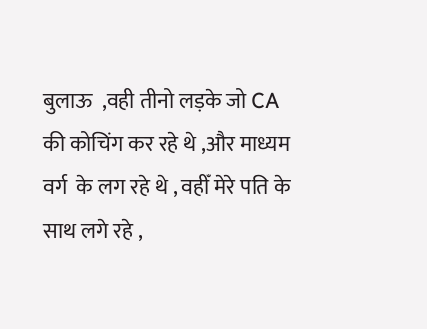बुलाऊ  ,वही तीनो लड़के जो CA की कोचिंग कर रहे थे ,और माध्यम वर्ग  के लग रहे थे , वहीँ मेरे पति के साथ लगे रहे ,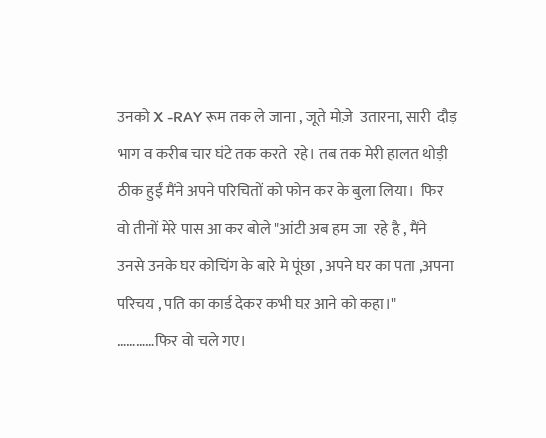उनको X -RAY रूम तक ले जाना , जूते मोज़े  उतारना, सारी  दौड़ भाग व करीब चार घंटे तक करते  रहे। तब तक मेरी हालत थोड़ी ठीक हुईं मैंने अपने परिचितों को फोन कर के बुला लिया।  फिर वो तीनों मेरे पास आ कर बोले "आंटी अब हम जा  रहे है , मैंने उनसे उनके घर कोचिंग के बारे मे पूंछा , अपने घर का पता ,अपना  परिचय , पति का कार्ड देकर कभी घऱ आने को कहा।" …………फिर वो चले गए।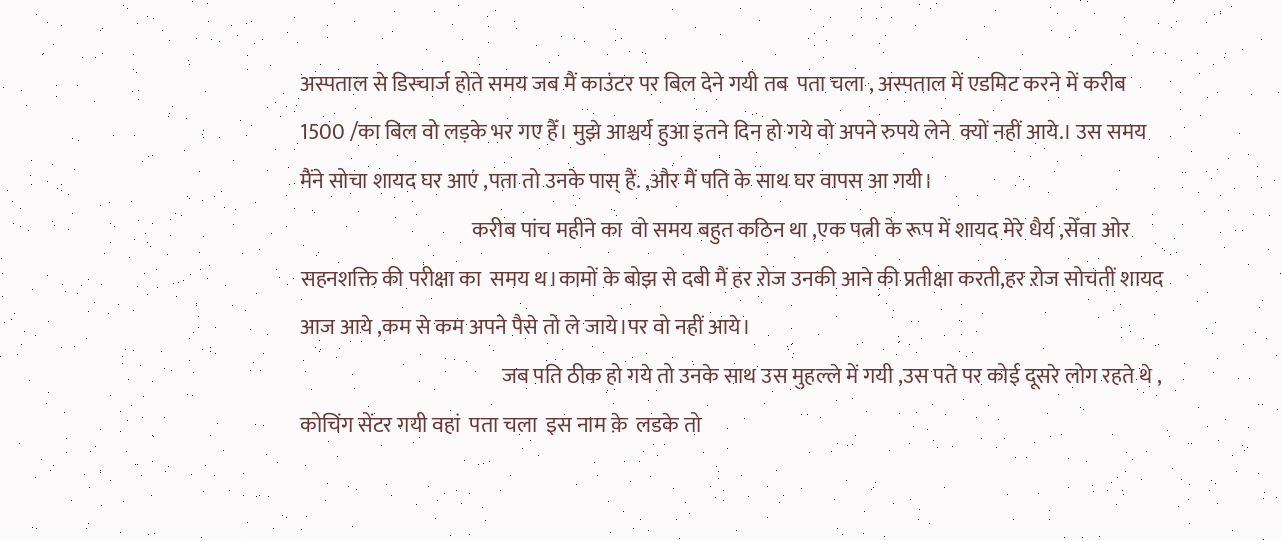अस्पताल से डिस्चार्ज होते समय जब मैं काउंटर पर बिल देने गयी तब  पता चला , अस्पताल में एडमिट करने में करीब 1500 /का बिल वो लड़के भर गए हैँ। मुझे आश्चर्य हुआ इतने दिन हो गये वो अपने रुपये लेने  क्यों नहीं आये.। उस समय मैंने सोचा शायद घर आएं ,पता तो उनके पास् हैं. ,और मैं पति के साथ घर वापस आ गयी।
                                         करीब पांच महीने का  वो समय बहुत कठिन था ,एक पत्नी के रूप में शायद मेरे धैर्य ,सेँवा ओर सहनशक्ति की परीक्षा का  समय थ।कामों के बोझ से दबी मैं हर ऱोज उनकी आने की प्रतीक्षा करती,हर ऱोज सोचतीं शायद आज आये ,कम से कम अपने पैसे तो ले जाये।पर वो नहीं आये।
                                                जब पति ठीक हो गये तो उनके साथ उस मुहल्ले में गयी ,उस पते पर कोई दूसरे लोग रहते थे , कोचिंग सेंटर गयी वहां  पता चला  इस नाम क़े  लडके तो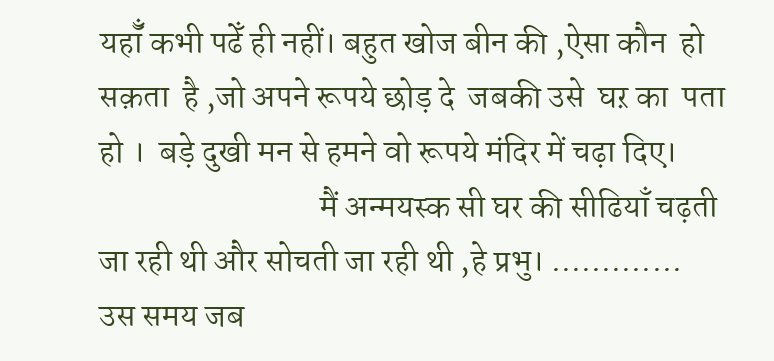यहॉँ कभी पढेँ ही नहीं। बहुत खोज बीन की ,ऐसा कौन  हो सक़ता  है ,जो अपने रूपये छोड़ दे  जबकी उसे  घऱ का  पता हो ।  बड़े दुखी मन से हमने वो रूपये मंदिर में चढ़ा दिए।
                                 मैं अन्मयस्क सी घर की सीढियाँ चढ़ती जा रही थी और सोचती जा रही थी ,हे प्रभु। .............  उस समय जब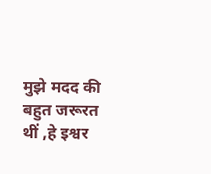मुझे मदद की बहुत जरूरत थीं ,हे इश्वर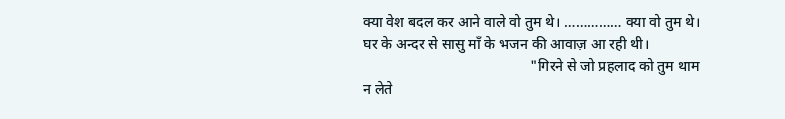क्या वेश बदल कर आने वाले वो तुम थे। …………… क्या वो तुम थे। घर के अन्दर से सासु माँ के भजन की आवाज़ आ रही थी।
                                              "गिरने से जो प्रहलाद को तुम थाम न लेते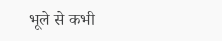भूले से कभी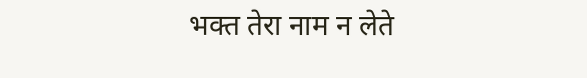भक्त तेरा नाम न लेते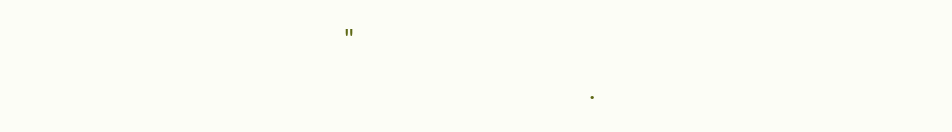"
                                   .